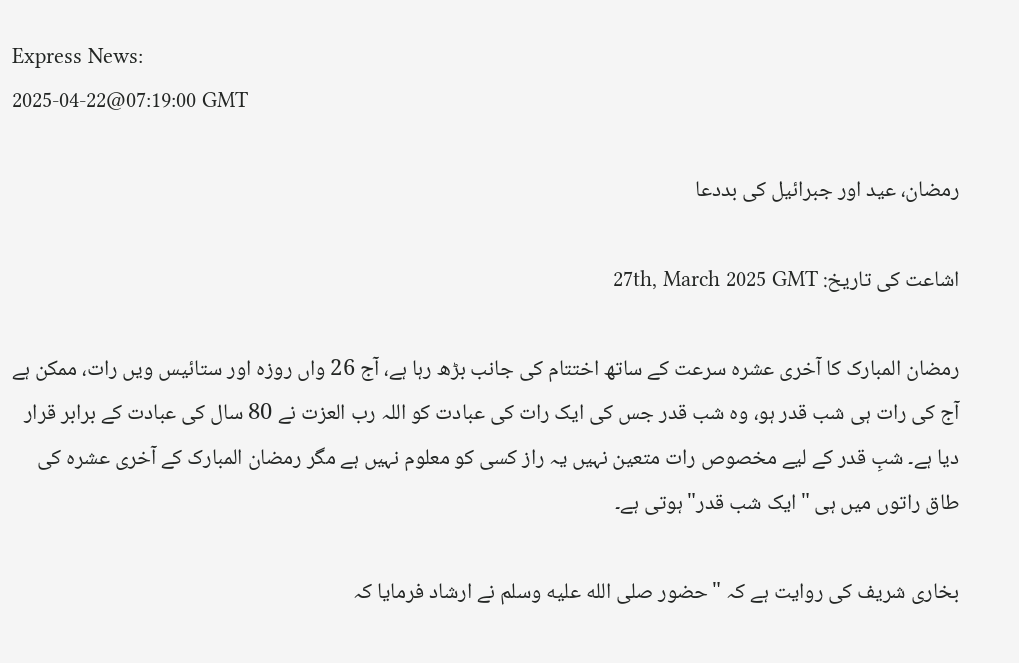Express News:
2025-04-22@07:19:00 GMT

رمضان، عید اور جبرائیل کی بددعا

اشاعت کی تاریخ: 27th, March 2025 GMT

رمضان المبارک کا آخری عشرہ سرعت کے ساتھ اختتام کی جانب بڑھ رہا ہے، آج 26 واں روزہ اور ستائیس ویں رات، ممکن ہے آج کی رات ہی شب قدر ہو، وہ شب قدر جس کی ایک رات کی عبادت کو اللہ رب العزت نے 80 سال کی عبادت کے برابر قرار دیا ہے۔ شبِ قدر کے لیے مخصوص رات متعین نہیں یہ راز کسی کو معلوم نہیں ہے مگر رمضان المبارک کے آخری عشرہ کی طاق راتوں میں ہی "ایک شب قدر" ہوتی ہے۔

بخاری شریف کی روایت ہے کہ "حضور صلى الله عليه وسلم نے ارشاد فرمایا کہ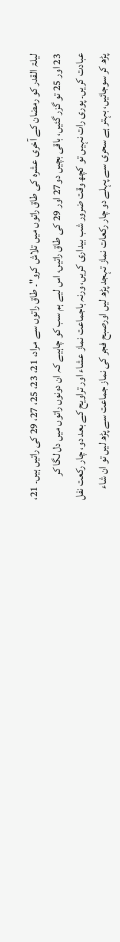لیلۃ القدر کو رمضان کے آخری عشرہ کی طاق راتوں میں تلاش کرو"۔ طاق راتوں سے مراد، 21، 23، 25، 27، 29 کی راتیں ہیں۔ 21، 23 اور 25 تو گزر گئیں، باقی بچیں دو27 اور 29 کی طاق راتیں، اس لیے ہم سب کو چاہیے کہ ان دونوں راتوں میں دل لگا کر عبادت کریں۔ پوری رات نہیں تو کچھ وقت ضرور شب بیداری کریں، ورنہ باجماعت نماز عشاء اور تراویح کے بعد دو، چار رکعت نفل پڑھ کر سوجائیں، بہتر ہے سحری سے پہلے دو چار رکعات نماز تہجد پڑھ لیں اورصبح فجر کی نماز جماعت سے پڑھ لیں تو ان شاء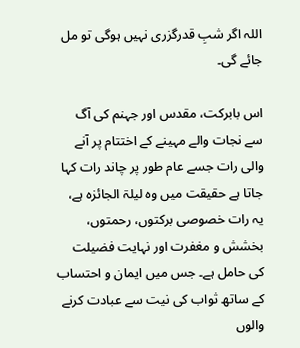اللہ اگر شبِ قدرگزری نہیں ہوگی تو مل جائے گی۔

اس بابرکت، مقدس اور جہنم کی آگ سے نجات والے مہینے کے اختتام پر آنے والی رات جسے عام طور پر چاند رات کہا جاتا ہے حقیقت میں وہ لیلۃ الجائزہ ہے، یہ رات خصوصی برکتوں، رحمتوں، بخشش و مغفرت اور نہایت فضیلت کی حامل ہے۔ جس میں ایمان و احتساب کے ساتھ ثواب کی نیت سے عبادت کرنے والوں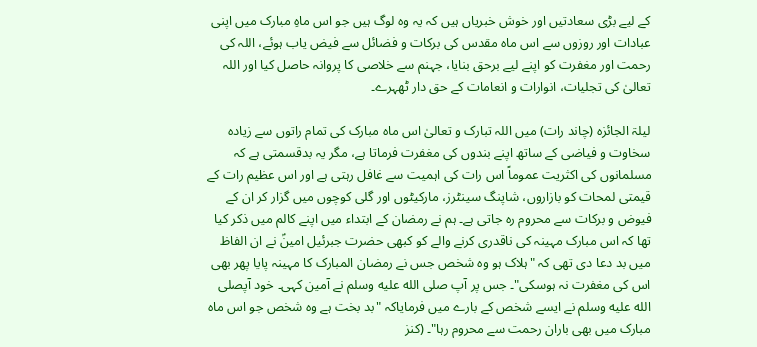کے لیے بڑی سعادتیں اور خوش خبریاں ہیں کہ یہ وہ لوگ ہیں جو اس ماہِ مبارک میں اپنی عبادات اور روزوں سے اس ماہ مقدس کی برکات و فضائل سے فیض یاب ہوئے، اللہ کی رحمت اور مغفرت کو اپنے لیے برحق بنایا، جہنم سے خلاصی کا پروانہ حاصل کیا اور اللہ تعالیٰ کی تجلیات، انوارات و انعامات کے حق دار ٹھہرے۔

لیلۃ الجائزہ (چاند رات) میں اللہ تبارک و تعالیٰ اس ماہ مبارک کی تمام راتوں سے زیادہ سخاوت و فیاضی کے ساتھ اپنے بندوں کی مغفرت فرماتا ہے، مگر یہ بدقسمتی ہے کہ مسلمانوں کی اکثریت عموماً اس رات کی اہمیت سے غافل رہتی ہے اور اس عظیم رات کے قیمتی لمحات کو بازاروں، شاپنگ سینٹرز، مارکیٹوں اور گلی کوچوں میں گزار کر ان کے فیوض و برکات سے محروم رہ جاتی ہے۔ ہم نے رمضان کے ابتداء میں اپنے کالم میں ذکر کیا تھا کہ اس مبارک مہینہ کی ناقدری کرنے والے کو کبھی حضرت جبرئیل امینؑ نے ان الفاظ میں بد دعا دی تھی کہ "ہلاک ہو وہ شخص جس نے رمضان المبارک کا مہینہ پایا پھر بھی اس کی مغفرت نہ ہوسکی"۔ جس پر آپ صلى الله عليه وسلم نے آمین کہی۔ خود آپصلى الله عليه وسلم نے ایسے شخص کے بارے میں فرمایاکہ "بد بخت ہے وہ شخص جو اس ماہ مبارک میں بھی باران رحمت سے محروم رہا"۔ (کنز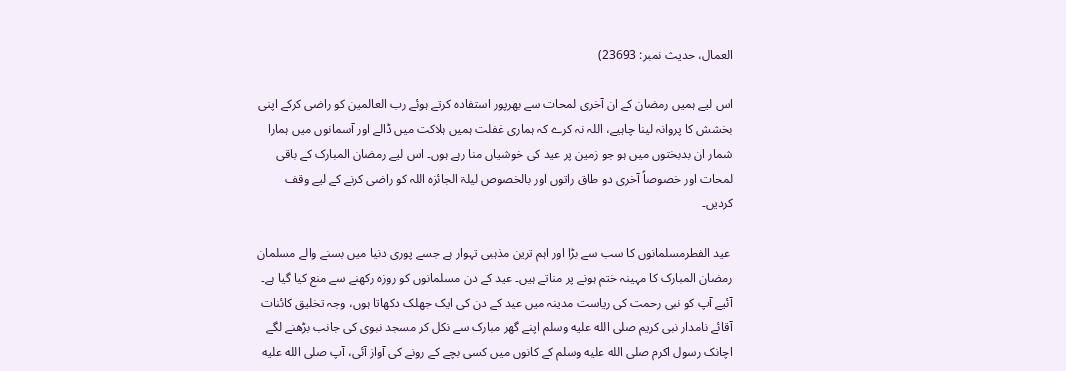العمال، حدیث نمبر: 23693)

اس لیے ہمیں رمضان کے ان آخری لمحات سے بھرپور استفادہ کرتے ہوئے رب العالمین کو راضی کرکے اپنی بخشش کا پروانہ لینا چاہیے، اللہ نہ کرے کہ ہماری غفلت ہمیں ہلاکت میں ڈالے اور آسمانوں میں ہمارا شمار ان بدبختوں میں ہو جو زمین پر عید کی خوشیاں منا رہے ہوں۔ اس لیے رمضان المبارک کے باقی لمحات اور خصوصاً آخری دو طاق راتوں اور بالخصوص لیلۃ الجائزہ اللہ کو راضی کرنے کے لیے وقف کردیں۔

 عید الفطرمسلمانوں کا سب سے بڑا اور اہم ترین مذہبی تہوار ہے جسے پوری دنیا میں بسنے والے مسلمان رمضان المبارک کا مہینہ ختم ہونے پر مناتے ہیں۔ عید کے دن مسلمانوں کو روزہ رکھنے سے منع کیا گیا ہے۔ آئیے آپ کو نبی رحمت کی ریاست مدینہ میں عید کے دن کی ایک جھلک دکھاتا ہوں، وجہ تخلیق کائنات آقائے نامدار نبی کریم صلى الله عليه وسلم اپنے گھر مبارک سے نکل کر مسجد نبوی کی جانب بڑھنے لگے اچانک رسول اکرم صلى الله عليه وسلم کے کانوں میں کسی بچے کے رونے کی آواز آئی، آپ صلى الله عليه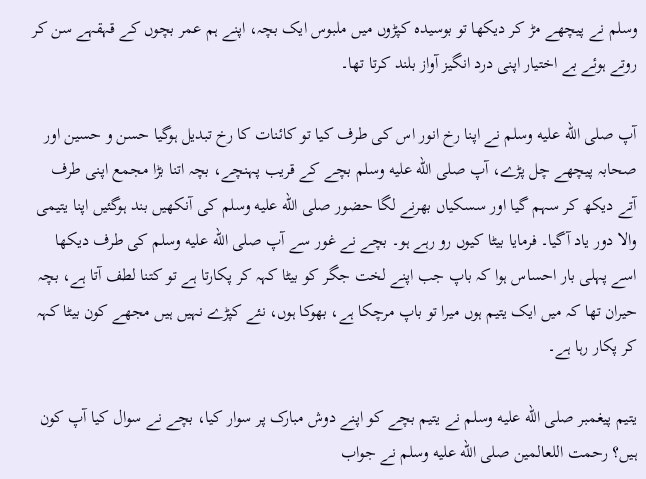وسلم نے پیچھے مڑ کر دیکھا تو بوسیدہ کپڑوں میں ملبوس ایک بچہ، اپنے ہم عمر بچوں کے قہقہے سن کر روتے ہوئے بے اختیار اپنی درد انگیز آواز بلند کرتا تھا۔

آپ صلى الله عليه وسلم نے اپنا رخ انور اس کی طرف کیا تو کائنات کا رخ تبدیل ہوگیا حسن و حسین اور صحابہ پیچھے چل پڑے، آپ صلى الله عليه وسلم بچے کے قریب پہنچے، بچہ اتنا بڑا مجمع اپنی طرف آتے دیکھ کر سہم گیا اور سسکیاں بھرنے لگا حضور صلى الله عليه وسلم کی آنکھیں بند ہوگئیں اپنا یتیمی والا دور یاد آگیا۔ فرمایا بیٹا کیوں رو رہے ہو۔ بچے نے غور سے آپ صلى الله عليه وسلم کی طرف دیکھا اسے پہلی بار احساس ہوا کہ باپ جب اپنے لخت جگر کو بیٹا کہہ کر پکارتا ہے تو کتنا لطف آتا ہے، بچہ حیران تھا کہ میں ایک یتیم ہوں میرا تو باپ مرچکا ہے، بھوکا ہوں، نئے کپڑے نہیں ہیں مجھے کون بیٹا کہہ کر پکار رہا ہے۔

یتیم پیغمبر صلى الله عليه وسلم نے یتیم بچے کو اپنے دوش مبارک پر سوار کیا، بچے نے سوال کیا آپ کون ہیں؟ رحمت اللعالمین صلى الله عليه وسلم نے جواب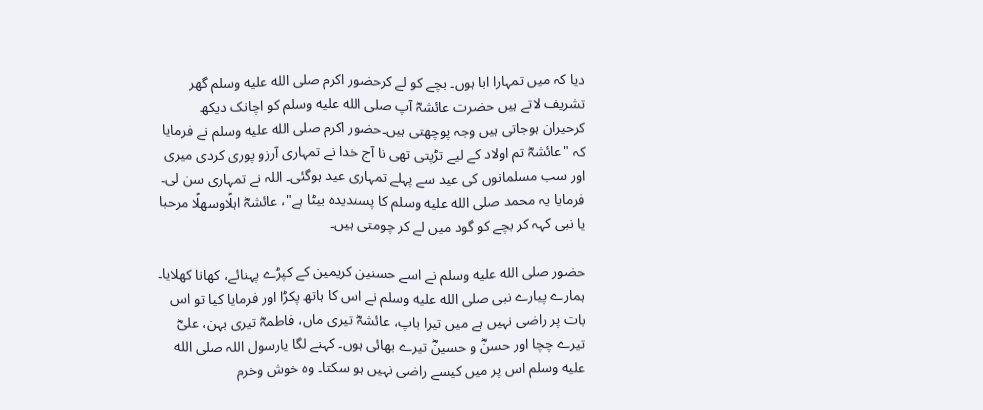دیا کہ میں تمہارا ابا ہوں۔ بچے کو لے کرحضور اکرم صلى الله عليه وسلم گھر تشریف لاتے ہیں حضرت عائشہؓ آپ صلى الله عليه وسلم کو اچانک دیکھ کرحیران ہوجاتی ہیں وجہ پوچھتی ہیں۔حضور اکرم صلى الله عليه وسلم نے فرمایا کہ "عائشہؓ تم اولاد کے لیے تڑپتی تھی نا آج خدا نے تمہاری آرزو پوری کردی میری اور سب مسلمانوں کی عید سے پہلے تمہاری عید ہوگئی۔ اللہ نے تمہاری سن لی۔ فرمایا یہ محمد صلى الله عليه وسلم کا پسندیدہ بیٹا ہے"، عائشہؓ اہلًاوسھلًا مرحبا یا نبی کہہ کر بچے کو گود میں لے کر چومتی ہیں۔

حضور صلى الله عليه وسلم نے اسے حسنین کریمین کے کپڑے پہنائے، کھانا کھلایا۔ ہمارے پیارے نبی صلى الله عليه وسلم نے اس کا ہاتھ پکڑا اور فرمایا کیا تو اس بات پر راضی نہیں ہے میں تیرا باپ، عائشہؓ تیری ماں، فاطمہؓ تیری بہن، علیؓ تیرے چچا اور حسنؓ و حسینؓ تیرے بھائی ہوں۔ کہنے لگا یارسول اللہ صلى الله عليه وسلم اس پر میں کیسے راضی نہیں ہو سکتا۔ وہ خوش وخرم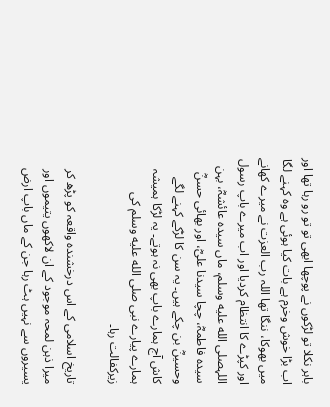باہر نکلا تو لڑکوں نے پوچھا ابھی تو تو رو رہا تھا اور اب بڑا خوش وخرم ہے بات کیا ہوئی ہے وہ کہنے لگا میں بھوکا، ننگا تھا اللہ رب العزت نے میرے کھانے اور کپڑے کا انتظام کردیا اور اب میرے باپ رسول اللہصلى الله عليه وسلم، ماں سیدہ عائشہؓ، بہن سیدہ فاطمہؓ، چچا سیدنا علیؓ، اور بھائی حسنؓ وحسینؓ بن چکے ہیں۔ یہ سن کا لڑکے کہنے لگے کاش آج ہمارے باپ بھی نہ ہوتے۔ یہ لڑکا ہمیشہ ہمارے پیارے نبی صلى الله عليه وسلم کی زیرکفالت رہا۔

تاریخ اسلامی کے اس درخشندہ واقعہ کو پڑھ کر میرا ذہن لمحہ موجود کے ان لاکھوں یتیموں اور یسیروں سے نہیں ہٹ رہا جن کے ماں باپ ارض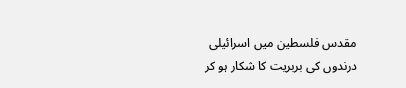مقدس فلسطین میں اسرائیلی درندوں کی بربریت کا شکار ہو کر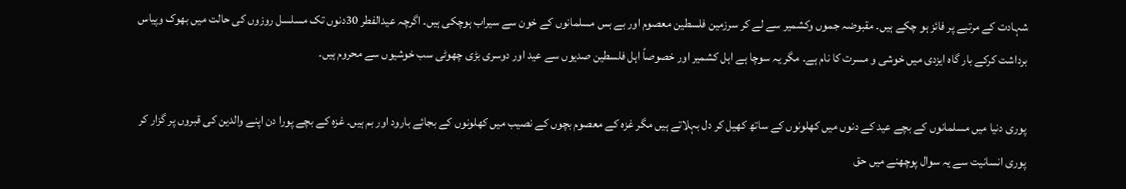شہادت کے مرتبے پر فائز ہو چکے ہیں۔ مقبوضہ جموں وکشمیر سے لے کر سرزمین فلسطین معصوم اور بے بس مسلمانوں کے خون سے سیراب ہوچکی ہیں۔ اگرچہ عیدالفطر 30دنوں تک مسلسل روزوں کی حالت میں بھوک وپیاس برداشت کرکے بار گاہ ایزدی میں خوشی و مسرت کا نام ہے۔ مگر یہ سوچا ہے اہل کشمیر اور خصوصاً اہل فلسطین صدیوں سے عید اور دوسری بڑی چھوٹی سب خوشیوں سے محروم ہیں۔

پوری دنیا میں مسلمانوں کے بچے عید کے دنوں میں کھلونوں کے ساتھ کھیل کر دل بہلاتے ہیں مگر غزہ کے معصوم بچوں کے نصیب میں کھلونوں کے بجائے بارود اور بم ہیں۔ غزہ کے بچے پورا دن اپنے والدین کی قبروں پر گزار کر پوری انسانیت سے یہ سوال پوچھنے میں حق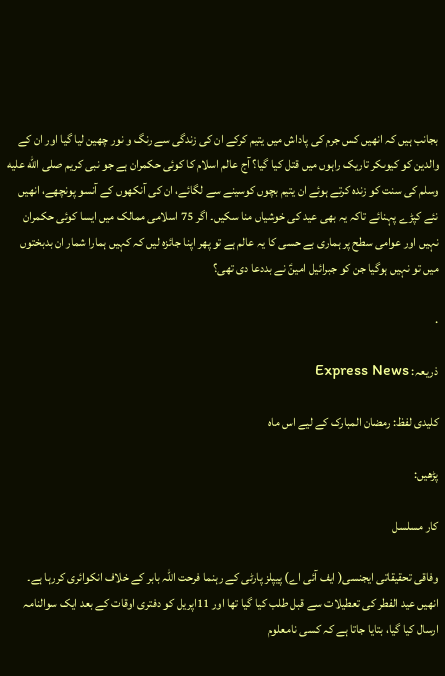بجانب ہیں کہ انھیں کس جرم کی پاداش میں یتیم کرکے ان کی زندگی سے رنگ و نور چھین لیا گیا اور ان کے والدین کو کیوںکر تاریک راہوں میں قتل کیا گیا؟ آج عالم اسلام کا کوئی حکمران ہے جو نبی کریم صلى الله عليه وسلم کی سنت کو زندہ کرتے ہوئے ان یتیم بچوں کوسینے سے لگائے، ان کی آنکھوں کے آنسو پونچھے، انھیں نئے کپڑے پہنائے تاکہ یہ بھی عید کی خوشیاں منا سکیں۔ اگر 75 اسلامی ممالک میں ایسا کوئی حکمران نہیں اور عوامی سطح پر ہماری بے حسی کا یہ عالم ہے تو پھر اپنا جائزہ لیں کہ کہیں ہمارا شمار ان بدبختوں میں تو نہیں ہوگیا جن کو جبرائیل امینؑ نے بددعا دی تھی؟

.

ذریعہ: Express News

کلیدی لفظ: رمضان المبارک کے لیے اس ماہ

پڑھیں:

کار مسلسل

وفاقی تحقیقاتی ایجنسی( ایف آئی اے) پیپلز پارٹی کے رہنما فرحت اللہ بابر کے خلاف انکوائری کررہا ہے۔ انھیں عید الفطر کی تعطیلات سے قبل طلب کیا گیا تھا اور 11اپریل کو دفتری اوقات کے بعد ایک سوالنامہ ارسال کیا گیا، بتایا جاتا ہے کہ کسی نامعلوم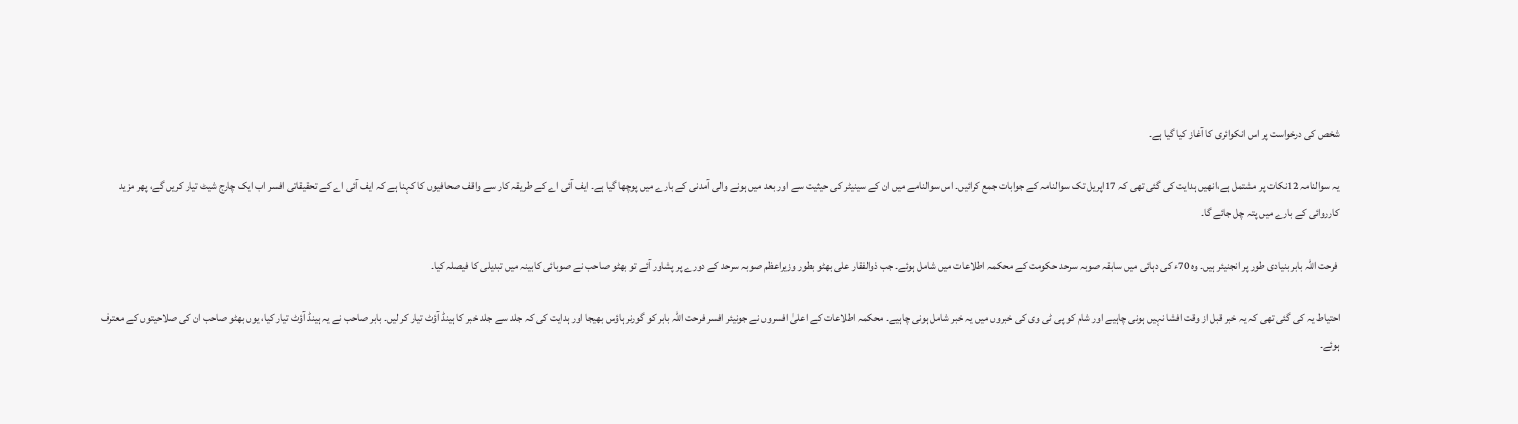شخص کی درخواست پر اس انکوائری کا آغاز کیا گیا ہے۔

یہ سوالنامہ 12نکات پر مشتمل ہے،انھیں ہدایت کی گئی تھی کہ 17اپریل تک سوالنامہ کے جوابات جمع کرائیں۔ اس سوالنامے میں ان کے سینیٹر کی حیثیت سے اور بعد میں ہونے والی آمدنی کے بارے میں پوچھا گیا ہے۔ ایف آئی اے کے طریقہ کار سے واقف صحافیوں کا کہنا ہے کہ ایف آئی اے کے تحقیقاتی افسر اب ایک چارج شیٹ تیار کریں گے، پھر مزید کارروائی کے بارے میں پتہ چل جائے گا۔

 فرحت اللہ بابر بنیادی طور پر انجنیئر ہیں۔ وہ 70ء کی دہائی میں سابقہ صوبہ سرحد حکومت کے محکمہ اطلاعات میں شامل ہوئے۔ جب ذوالفقار علی بھٹو بطور وزیراعظم صوبہ سرحد کے دورے پر پشاور آئے تو بھٹو صاحب نے صوبائی کابینہ میں تبدیلی کا فیصلہ کیا۔

احتیاط یہ کی گئی تھی کہ یہ خبر قبل از وقت افشا نہیں ہونی چاہیے اور شام کو پی ٹی وی کی خبروں میں یہ خبر شامل ہونی چاہیے۔ محکمہ اطلاعات کے اعلیٰ افسروں نے جونیئر افسر فرحت اللہ بابر کو گورنر ہاؤس بھیجا اور ہدایت کی کہ جلد سے جلد خبر کا ہینڈ آؤٹ تیار کر لیں۔ بابر صاحب نے یہ ہینڈ آؤٹ تیار کیا، یوں بھٹو صاحب ان کی صلاحیتوں کے معترف ہوئے۔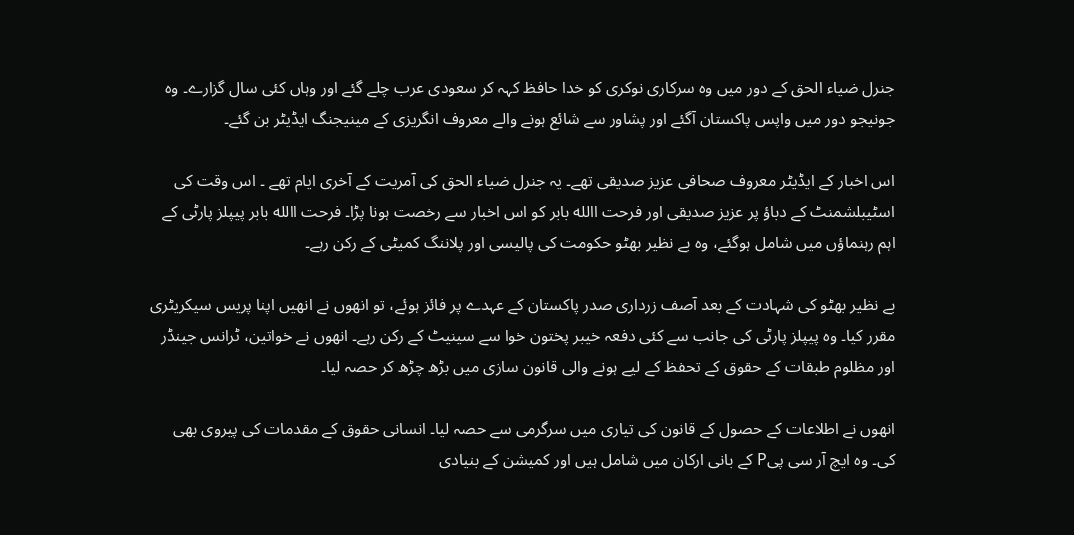جنرل ضیاء الحق کے دور میں وہ سرکاری نوکری کو خدا حافظ کہہ کر سعودی عرب چلے گئے اور وہاں کئی سال گزارے۔ وہ جونیجو دور میں واپس پاکستان آگئے اور پشاور سے شائع ہونے والے معروف انگریزی کے مینیجنگ ایڈیٹر بن گئے۔

اس اخبار کے ایڈیٹر معروف صحافی عزیز صدیقی تھے۔ یہ جنرل ضیاء الحق کی آمریت کے آخری ایام تھے ۔ اس وقت کی اسٹیبلشمنٹ کے دباؤ پر عزیز صدیقی اور فرحت االله بابر کو اس اخبار سے رخصت ہونا پڑا۔ فرحت االله بابر پیپلز پارٹی کے اہم رہنماؤں میں شامل ہوگئے، وہ بے نظیر بھٹو حکومت کی پالیسی اور پلاننگ کمیٹی کے رکن رہے۔

بے نظیر بھٹو کی شہادت کے بعد آصف زرداری صدر پاکستان کے عہدے پر فائز ہوئے، تو انھوں نے انھیں اپنا پریس سیکریٹری مقرر کیا۔ وہ پیپلز پارٹی کی جانب سے کئی دفعہ خیبر پختون خوا سے سینیٹ کے رکن رہے۔ انھوں نے خواتین، ٹرانس جینڈر اور مظلوم طبقات کے حقوق کے تحفظ کے لیے ہونے والی قانون سازی میں بڑھ چڑھ کر حصہ لیا۔

انھوں نے اطلاعات کے حصول کے قانون کی تیاری میں سرگرمی سے حصہ لیا۔ انسانی حقوق کے مقدمات کی پیروی بھی کی۔ وہ ایچ آر سی پیP کے بانی ارکان میں شامل ہیں اور کمیشن کے بنیادی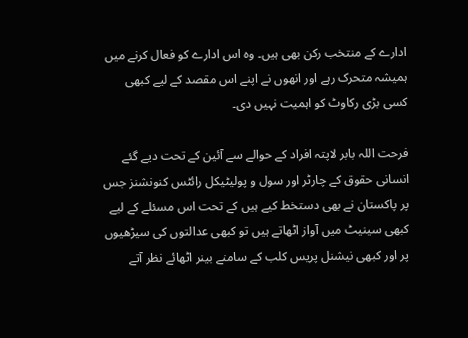ادارے کے منتخب رکن بھی ہیں۔ وہ اس ادارے کو فعال کرنے میں ہمیشہ متحرک رہے اور انھوں نے اپنے اس مقصد کے لیے کبھی کسی بڑی رکاوٹ کو اہمیت نہیں دی۔

فرحت اللہ بابر لاپتہ افراد کے حوالے سے آئین کے تحت دیے گئے انسانی حقوق کے چارٹر اور سول و پولیٹیکل رائٹس کنونشنز جس پر پاکستان نے بھی دستخط کیے ہیں کے تحت اس مسئلے کے لیے کبھی سینیٹ میں آواز اٹھاتے ہیں تو کبھی عدالتوں کی سیڑھیوں پر اور کبھی نیشنل پریس کلب کے سامنے بینر اٹھائے نظر آتے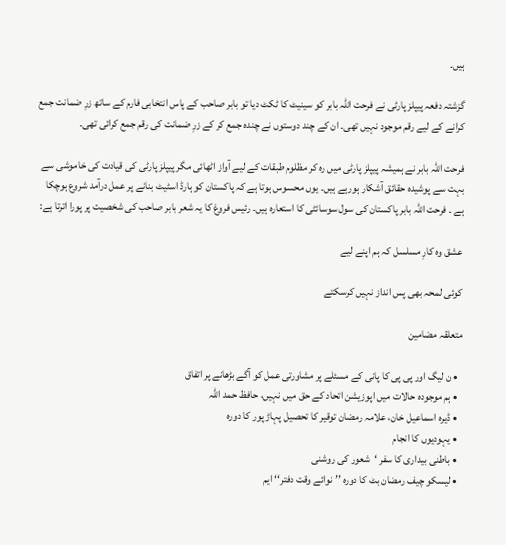ہیں۔

گزشتہ دفعہ پیپلز پارٹی نے فرحت اللہ بابر کو سینیٹ کا ٹکٹ دیا تو بابر صاحب کے پاس انتخابی فارم کے ساتھ زرِ ضمانت جمع کرانے کے لیے رقم موجود نہیں تھی۔ ان کے چند دوستوں نے چندہ جمع کر کے زرِ ضمانت کی رقم جمع کرائی تھی۔

فرحت اللہ بابر نے ہمیشہ پیپلز پارٹی میں رہ کر مظلوم طبقات کے لیے آواز اٹھائی مگر پیپلز پارٹی کی قیادت کی خاموشی سے بہت سے پوشیدہ حقائق آشکار ہورہے ہیں۔ یوں محسوس ہوتا ہے کہ پاکستان کو ہارڈ اسٹیٹ بنانے پر عمل درآمد شروع ہوچکا ہے ۔ فرحت اللہ بابر پاکستان کی سول سوسائٹی کا استعارہ ہیں۔ رئیس فروغ کا یہ شعر بابر صاحب کی شخصیت پر پورا اترتا ہے:

عشق وہ کارِ مسلسل کہ ہم اپنے لیے

کوئی لمحہ بھی پس انداز نہیں کرسکتے

متعلقہ مضامین

  • ن لیگ اور پی پی کا پانی کے مسئلے پر مشاورتی عمل کو آگے بڑھانے پر اتفاق
  • ہم موجودہ حالات میں اپوزیشن اتحاد کے حق میں نہیں، حافظ حمد اللہ
  • ڈیرہ اسماعیل خان، علامہ رمضان توقیر کا تحصیل پہاڑ پور کا دورہ
  • یہودیوں کا انجام
  • باطنی بیداری کا سفر ‘شعور کی روشنی
  • لیسکو چیف رمضان بٹ کا دورہ ’’نوائے وقت دفتر‘‘ ایم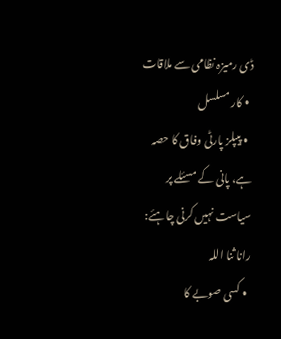ڈی رمیزہ نظامی سے ملاقات
  • کار مسلسل
  • پیپلز پارٹی وفاق کا حصہ ہے، پانی کے مسئلے پر سیاست نہیں کرنی چاہئے: رانا ثنا اللہ
  • کسی صوبے کا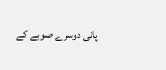پانی دوسرے صوبے کے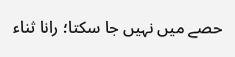حصے میں نہیں جا سکتا؛ رانا ثناء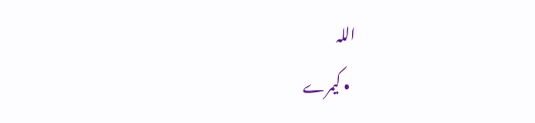اللہ
  • کیمرے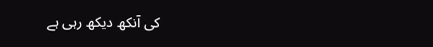کی آنکھ دیکھ رہی ہے